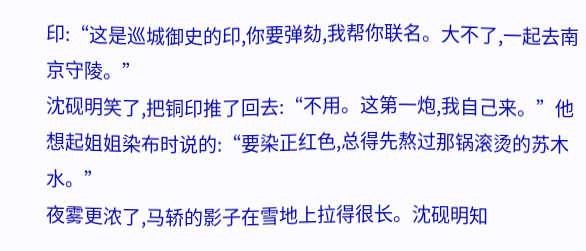印:“这是巡城御史的印,你要弹劾,我帮你联名。大不了,一起去南京守陵。”
沈砚明笑了,把铜印推了回去:“不用。这第一炮,我自己来。”他想起姐姐染布时说的:“要染正红色,总得先熬过那锅滚烫的苏木水。”
夜雾更浓了,马轿的影子在雪地上拉得很长。沈砚明知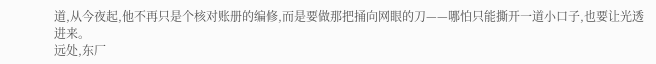道,从今夜起,他不再只是个核对账册的编修,而是要做那把捅向网眼的刀——哪怕只能撕开一道小口子,也要让光透进来。
远处,东厂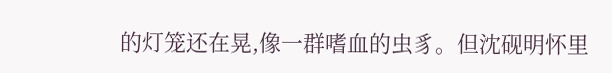的灯笼还在晃,像一群嗜血的虫豸。但沈砚明怀里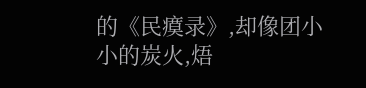的《民瘼录》,却像团小小的炭火,焐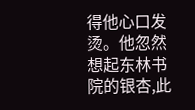得他心口发烫。他忽然想起东林书院的银杏,此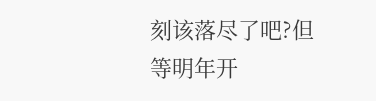刻该落尽了吧?但等明年开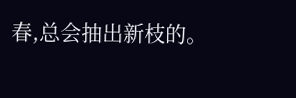春,总会抽出新枝的。